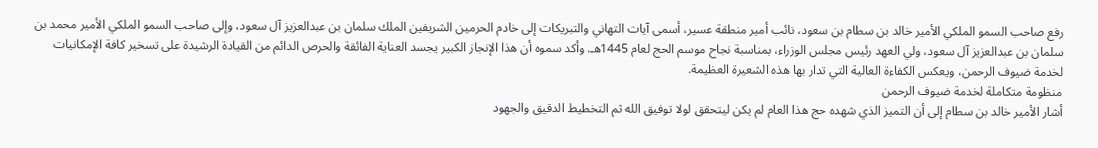رفع صاحب السمو الملكي الأمير خالد بن سطام بن سعود، نائب أمير منطقة عسير، أسمى آيات التهاني والتبريكات إلى خادم الحرمين الشريفين الملك سلمان بن عبدالعزيز آل سعود، وإلى صاحب السمو الملكي الأمير محمد بن سلمان بن عبدالعزيز آل سعود، ولي العهد رئيس مجلس الوزراء، بمناسبة نجاح موسم الحج لعام 1445هـ. وأكد سموه أن هذا الإنجاز الكبير يجسد العناية الفائقة والحرص الدائم من القيادة الرشيدة على تسخير كافة الإمكانيات لخدمة ضيوف الرحمن، ويعكس الكفاءة العالية التي تدار بها هذه الشعيرة العظيمة.
منظومة متكاملة لخدمة ضيوف الرحمن
أشار الأمير خالد بن سطام إلى أن التميز الذي شهده حج هذا العام لم يكن ليتحقق لولا توفيق الله ثم التخطيط الدقيق والجهود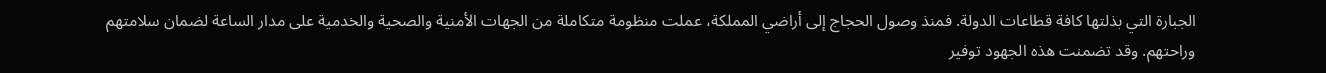الجبارة التي بذلتها كافة قطاعات الدولة. فمنذ وصول الحجاج إلى أراضي المملكة، عملت منظومة متكاملة من الجهات الأمنية والصحية والخدمية على مدار الساعة لضمان سلامتهم وراحتهم. وقد تضمنت هذه الجهود توفير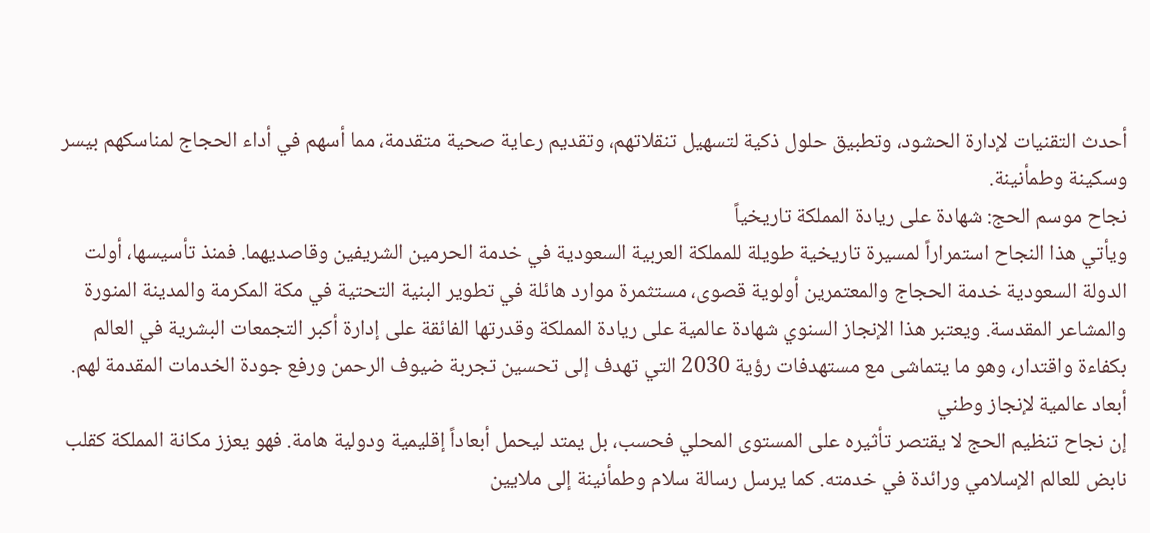أحدث التقنيات لإدارة الحشود، وتطبيق حلول ذكية لتسهيل تنقلاتهم، وتقديم رعاية صحية متقدمة، مما أسهم في أداء الحجاج لمناسكهم بيسر وسكينة وطمأنينة.
نجاح موسم الحج: شهادة على ريادة المملكة تاريخياً
ويأتي هذا النجاح استمراراً لمسيرة تاريخية طويلة للمملكة العربية السعودية في خدمة الحرمين الشريفين وقاصديهما. فمنذ تأسيسها، أولت الدولة السعودية خدمة الحجاج والمعتمرين أولوية قصوى، مستثمرة موارد هائلة في تطوير البنية التحتية في مكة المكرمة والمدينة المنورة والمشاعر المقدسة. ويعتبر هذا الإنجاز السنوي شهادة عالمية على ريادة المملكة وقدرتها الفائقة على إدارة أكبر التجمعات البشرية في العالم بكفاءة واقتدار، وهو ما يتماشى مع مستهدفات رؤية 2030 التي تهدف إلى تحسين تجربة ضيوف الرحمن ورفع جودة الخدمات المقدمة لهم.
أبعاد عالمية لإنجاز وطني
إن نجاح تنظيم الحج لا يقتصر تأثيره على المستوى المحلي فحسب، بل يمتد ليحمل أبعاداً إقليمية ودولية هامة. فهو يعزز مكانة المملكة كقلب نابض للعالم الإسلامي ورائدة في خدمته. كما يرسل رسالة سلام وطمأنينة إلى ملايين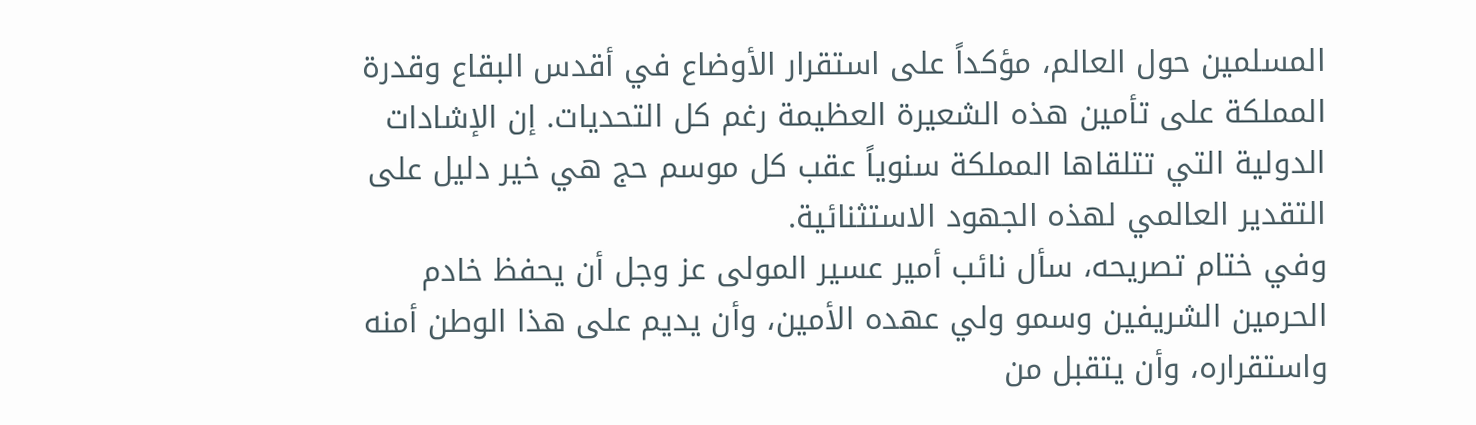المسلمين حول العالم، مؤكداً على استقرار الأوضاع في أقدس البقاع وقدرة المملكة على تأمين هذه الشعيرة العظيمة رغم كل التحديات. إن الإشادات الدولية التي تتلقاها المملكة سنوياً عقب كل موسم حج هي خير دليل على التقدير العالمي لهذه الجهود الاستثنائية.
وفي ختام تصريحه، سأل نائب أمير عسير المولى عز وجل أن يحفظ خادم الحرمين الشريفين وسمو ولي عهده الأمين، وأن يديم على هذا الوطن أمنه واستقراره، وأن يتقبل من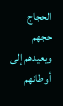الحجاج حجهم ويعيدهم إلى أوطانهم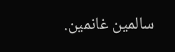سالمين غانمين.